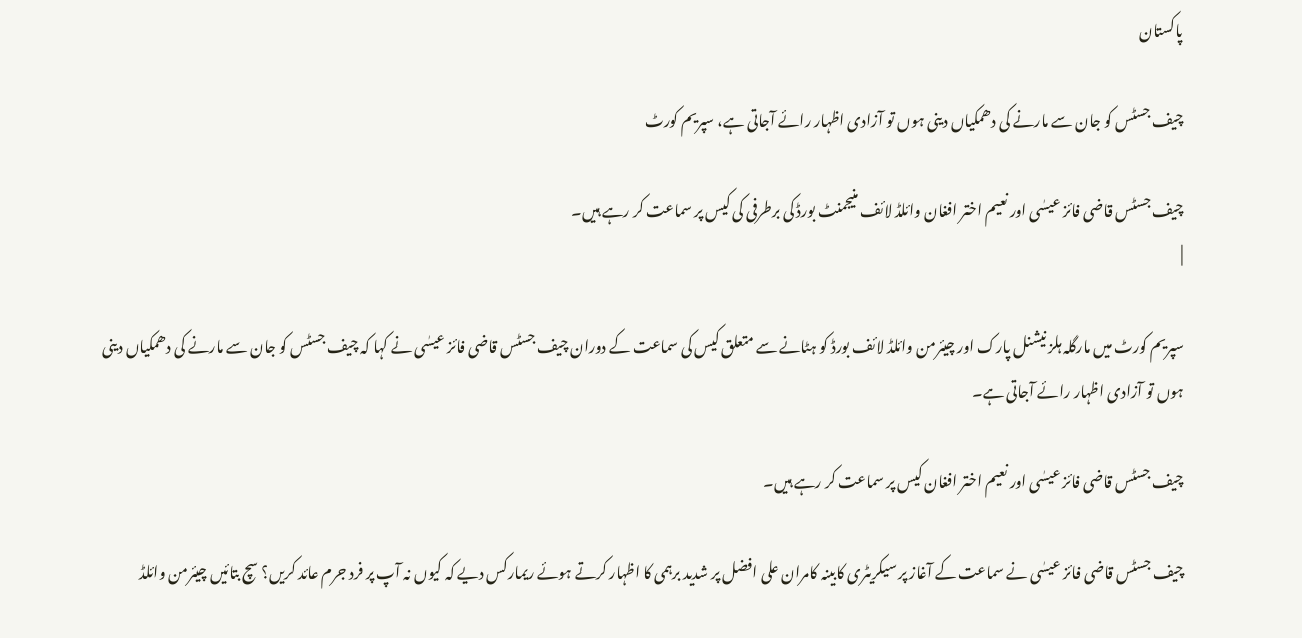پاکستان

چیف جسٹس کو جان سے مارنے کی دھمکیاں دینی ہوں تو آزادی اظہار رائے آجاتی ہے، سپریم کورٹ

چیف جسٹس قاضی فائز عیسٰی اور نعیم اختر افغان وائلڈ لائف منیجمنٹ بورڈ کی برطرفی کی کیس پر سماعت کر رہے ہیں۔
|

سپریم کورٹ میں مارگلہ ہلز نیشنل پارک اور چیئرمن وائلڈ لائف بورڈ کو ہٹانے سے متعلق کیس کی سماعت کے دوران چیف جسٹس قاضی فائز عیسٰی نے کہا کہ چیف جسٹس کو جان سے مارنے کی دھمکیاں دینی ہوں تو آزادی اظہار رائے آجاتی ہے۔

چیف جسٹس قاضی فائز عیسٰی اور نعیم اختر افغان کیس پر سماعت کر رہے ہیں۔

چیف جسٹس قاضی فائز عیسٰی نے سماعت کے آغاز پر سیکریٹری کابینہ کامران علی افضل پر شدید برہمی کا اظہار کرتے ہوئے ریمارکس دیے کہ کیوں نہ آپ پر فرد جرم عائد کریں؟ سچ بتائیں چیئرمن وائلڈ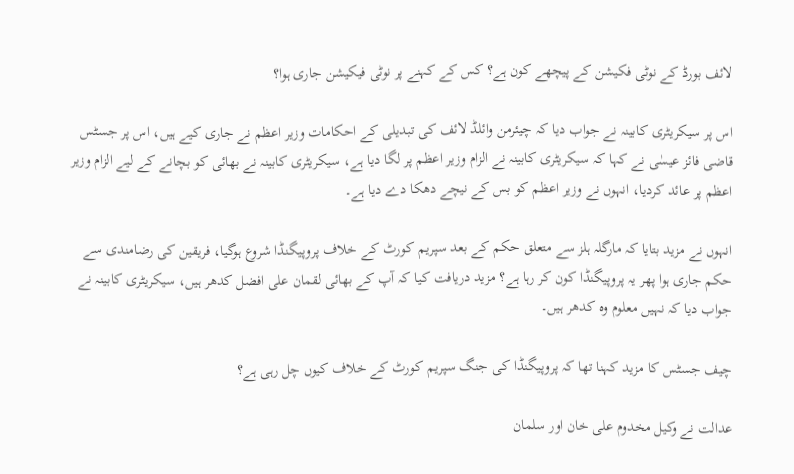لائف بورڈ کے نوٹی فکیشن کے پیچھے کون ہے؟ کس کے کہنے پر نوٹی فیکیشن جاری ہوا؟

اس پر سیکریٹری کابینہ نے جواب دیا کہ چیئرمن وائلڈ لائف کی تبدیلی کے احکامات وزیر اعظم نے جاری کیے ہیں، اس پر جسٹس قاضی فائز عیسٰی نے کہا کہ سیکریٹری کابینہ نے الزام وزیر اعظم پر لگا دیا ہے، سیکریٹری کابینہ نے بھائی کو بچانے کے لیے الزام وزیر اعظم پر عائد کردیا، انہوں نے وزیر اعظم کو بس کے نیچے دھکا دے دیا ہے۔

انہوں نے مزید بتایا کہ مارگلہ ہلز سے متعلق حکم کے بعد سپریم کورٹ کے خلاف پروپیگنڈا شروع ہوگیا، فریقین کی رضامندی سے حکم جاری ہوا پھر یہ پروپیگنڈا کون کر رہا ہے؟ مزید دریافت کیا کہ آپ کے بھائی لقمان علی افضل کدھر ہیں، سیکریٹری کابینہ نے جواب دیا کہ نہیں معلوم وہ کدھر ہیں۔

چیف جسٹس کا مزید کہنا تھا کہ پروپیگنڈا کی جنگ سپریم کورٹ کے خلاف کیوں چل رہی ہے؟

عدالت نے وکیل مخدوم علی خان اور سلمان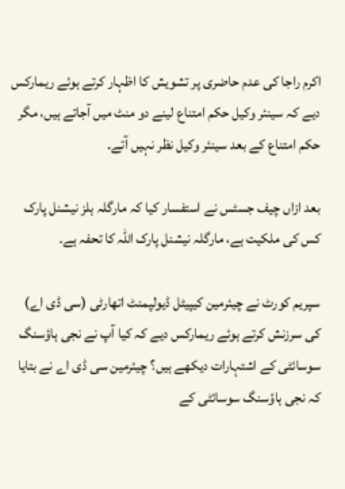اکرم راجا کی عدم حاضری پر تشویش کا اظہار کرتے ہوئے ریمارکس دیے کہ سینئر وکیل حکم امتناع لینے دو منٹ میں آجاتے ہیں، مگر حکم امتناع کے بعد سینئر وکیل نظر نہیں آتے۔

بعد ازاں چیف جسٹس نے استفسار کیا کہ مارگلہ ہلز نیشنل پارک کس کی ملکیت ہے، مارگلہ نیشنل پارک اللہ کا تحفہ ہے۔

سپریم کورٹ نے چیئرمین کیپیٹل ڈیولپمنٹ اتھارٹی (سی ڈی اے) کی سرزنش کرتے ہوئے ریمارکس دیے کہ کیا آپ نے نجی ہاؤسنگ سوسائٹی کے اشتہارات دیکھے ہیں؟ چیئرمین سی ڈی اے نے بتایا کہ نجی ہاؤسنگ سوسائٹی کے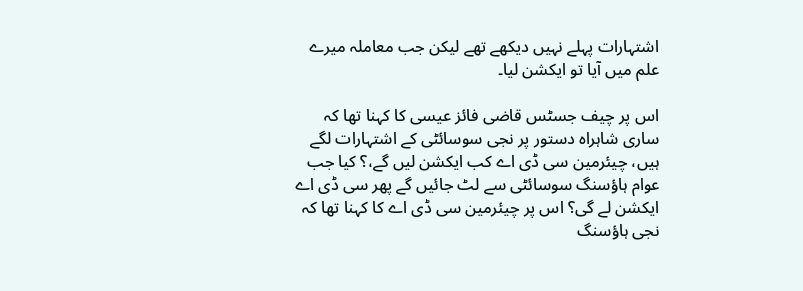اشتہارات پہلے نہیں دیکھے تھے لیکن جب معاملہ میرے علم میں آیا تو ایکشن لیا۔

اس پر چیف جسٹس قاضی فائز عیسی کا کہنا تھا کہ ساری شاہراہ دستور پر نجی سوسائٹی کے اشتہارات لگے ہیں، چیئرمین سی ڈی اے کب ایکشن لیں گے،؟ کیا جب عوام ہاؤسنگ سوسائٹی سے لٹ جائیں گے پھر سی ڈی اے ایکشن لے گی؟ اس پر چیئرمین سی ڈی اے کا کہنا تھا کہ نجی ہاؤسنگ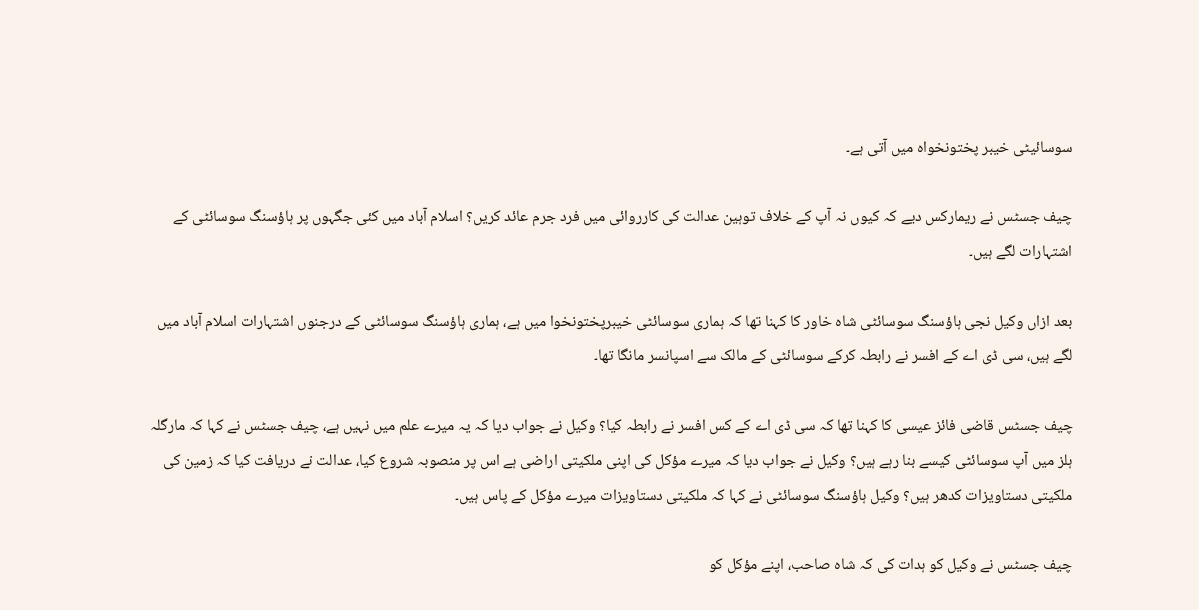سوسائیٹی خیبر پختونخواہ میں آتی ہے۔

چیف جسٹس نے ریمارکس دیے کہ کیوں نہ آپ کے خلاف توہین عدالت کی کارروائی میں فرد جرم عائد کریں؟ اسلام آباد میں کئی جگہوں پر ہاؤسنگ سوسائٹی کے اشتہارات لگے ہیں۔

بعد ازاں وکیل نجی ہاؤسنگ سوسائٹی شاہ خاور کا کہنا تھا کہ ہماری سوسائٹی خیبرپختونخوا میں ہے، ہماری ہاؤسنگ سوسائٹی کے درجنوں اشتہارات اسلام آباد میں لگے ہیں، سی ڈی اے کے افسر نے رابطہ کرکے سوسائٹی کے مالک سے اسپانسر مانگا تھا۔

چیف جسٹس قاضی فائز عیسی کا کہنا تھا کہ سی ڈی اے کے کس افسر نے رابطہ کیا؟ وکیل نے جواب دیا کہ یہ میرے علم میں نہیں ہے، چیف جسٹس نے کہا کہ مارگلہ ہلز میں آپ سوسائٹی کیسے بنا رہے ہیں؟ وکیل نے جواب دیا کہ میرے مؤکل کی اپنی ملکیتی اراضی ہے اس پر منصوبہ شروع کیا، عدالت نے دریافت کیا کہ زمین کی ملکیتی دستاویزات کدھر ہیں؟ وکیل ہاؤسنگ سوسائٹی نے کہا کہ ملکیتی دستاویزات میرے مؤکل کے پاس ہیں۔

چیف جسٹس نے وکیل کو ہدات کی کہ شاہ صاحب، اپنے مؤکل کو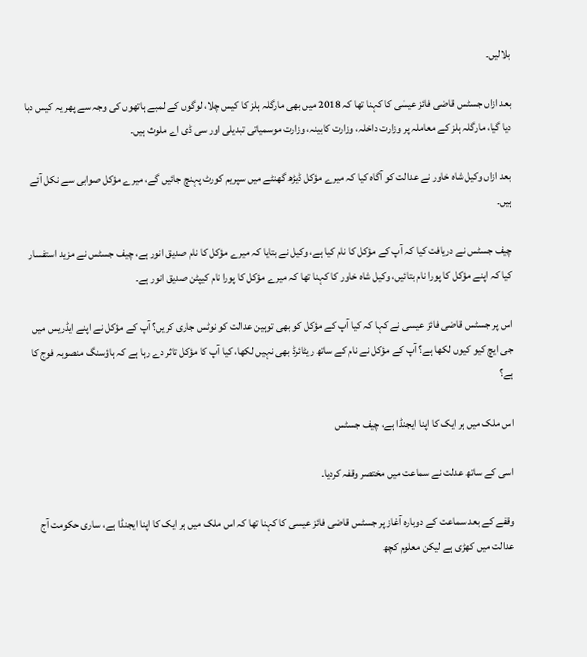بلالیں۔

بعد ازاں جسٹس قاضی فائز عیسٰی کا کہنا تھا کہ 2018 میں بھی مارگلہ ہلز کا کیس چلا، لوگوں کے لمبے ہاتھوں کی وجہ سے پھر یہ کیس دبا دیا گیا، مارگلہ ہلز کے معاملہ پر وزارت داخلہ، وزارت کابینہ، وزارت موسمیاتی تبدیلی اور سی ڈی اے ملوث ہیں۔

بعد ازاں وکیل شاہ خاور نے عدالت کو آگاہ کیا کہ میرے مؤکل ڈیڑھ گھنٹے میں سپریم کورٹ پہنچ جائیں گے، میرے مؤکل صوابی سے نکل آئے ہیں۔

چیف جسٹس نے دریافت کیا کہ آپ کے مؤکل کا نام کیا ہے، وکیل نے بتایا کہ میرے مؤکل کا نام صدیق انور ہے، چیف جسٹس نے مزید استفسار کیا کہ اپنے مؤکل کا پورا نام بتائیں، وکیل شاہ خاور کا کہنا تھا کہ میرے مؤکل کا پورا نام کیپٹن صدیق انور ہے۔

اس پر جسٹس قاضی فائز عیسی نے کہا کہ کیا آپ کے مؤکل کو بھی توہین عدالت کو نوٹس جاری کریں؟ آپ کے مؤکل نے اپنے ایڈریس میں جی ایچ کیو کیوں لکھا ہے؟ آپ کے مؤکل نے نام کے ساتھ ریٹائرڈ بھی نہیں لکھا، کیا آپ کا مؤکل تاثر دے رہا ہے کہ ہاؤسنگ منصوبہ فوج کا ہے؟

اس ملک میں ہر ایک کا اپنا ایجنڈا ہے، چیف جسٹس

اسی کے ساتھ عدلت نے سماعت میں مختصر وقفہ کردیا۔

وقفے کے بعد سماعت کے دوبارہ آغاز پر جسٹس قاضی فائز عیسی کا کہنا تھا کہ اس ملک میں ہر ایک کا اپنا ایجنڈا ہے، ساری حکومت آج عدالت میں کھڑی ہے لیکن معلوم کچھ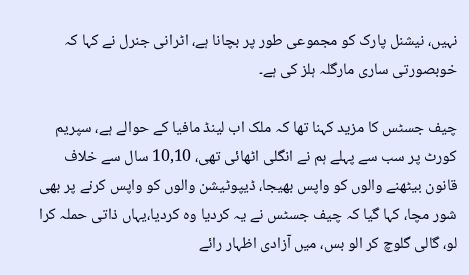نہیں، نیشنل پارک کو مجموعی طور پر بچانا ہے، اٹرانی جنرل نے کہا کہ خوبصورتی ساری مارگلہ ہلز کی ہے۔

چیف جسٹس کا مزید کہنا تھا کہ ملک اب لینڈ مافیا کے حوالے ہے، سپریم کورٹ پر سب سے پہلے ہم نے انگلی اٹھائی تھی، 10,10 سال سے خلاف قانون بیٹھنے والوں کو واپس بھیجا، ڈیپوٹیشن والوں کو واپس کرنے پر بھی شور مچا، کہا گیا کہ چیف جسٹس نے یہ کردیا وہ کردیا،یہاں ذاتی حملہ کرا لو، گالی گلوچ کر الو بس، میں آزادی اظہار رائے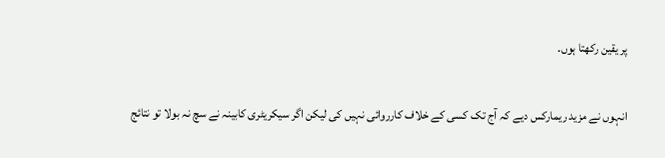پر یقین رکھتا ہوں۔

انہوں نے مزید ریمارکس دیے کہ آج تک کسی کے خلاف کارروائی نہیں کی لیکن اگر سیکریٹری کابینہ نے سچ نہ بولا تو نتائج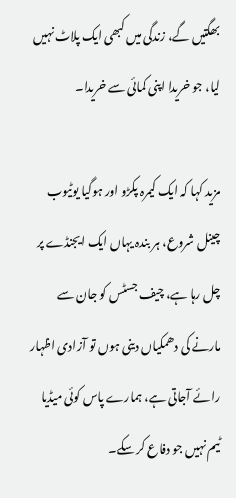بھگتیں گے، زندگی میں کبھی ایک پلاٹ نہیں لیا، جو خریدا اپنی کمائی سے خریدا۔

مزید کہا کہ ایک کیمرہ پکڑو اور ہوگیا یوٹیوب چینل شروع، ہر بندہ یہاں ایک ایجنڈے پر چل رہا ہے، چیف جسٹس کو جان سے مارنے کی دھمکیاں دینی ہوں تو آزادی اظہار رائے آجاتی ہے، ہمارے پاس کوئی میڈیا ٹیم نہیں جو دفاع کر سکے۔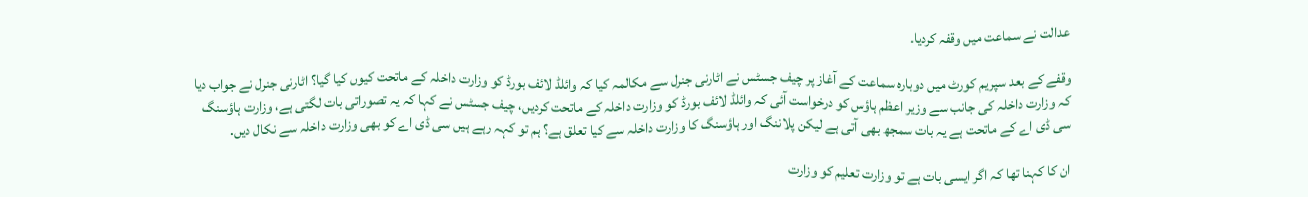عدالت نے سماعت میں وقفہ کردیا۔

وقفے کے بعد سپریم کورٹ میں دوبارہ سماعت کے آغاز پر چیف جسٹس نے اٹارنی جنرل سے مکالمہ کیا کہ وائلڈ لائف بورڈ کو وزارت داخلہ کے ماتحت کیوں کیا گیا؟ اٹارنی جنرل نے جواب دیا کہ وزارت داخلہ کی جانب سے وزیر اعظم ہاؤس کو درخواست آئی کہ وائلڈ لائف بورڈ کو وزارت داخلہ کے ماتحت کردیں، چیف جسٹس نے کہا کہ یہ تصوراتی بات لگتی ہے، وزارت ہاؤسنگ سی ڈی اے کے ماتحت ہے یہ بات سمجھ بھی آتی ہے لیکن پلاننگ اور ہاؤسنگ کا وزارت داخلہ سے کیا تعلق ہے؟ ہم تو کہہ رہے ہیں سی ڈی اے کو بھی وزارت داخلہ سے نکال دیں.

ان کا کہنا تھا کہ اگر ایسی بات ہے تو وزارت تعلیم کو وزارت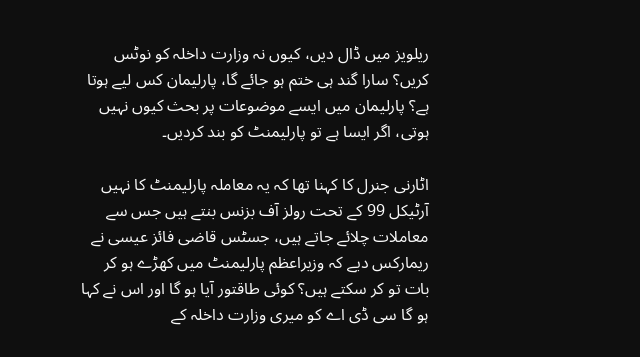ریلویز میں ڈال دیں، کیوں نہ وزارت داخلہ کو نوٹس کریں؟ سارا گند ہی ختم ہو جائے گا، پارلیمان کس لیے ہوتا ہے؟ پارلیمان میں ایسے موضوعات پر بحث کیوں نہیں ہوتی، اگر ایسا ہے تو پارلیمنٹ کو بند کردیں۔

اٹارنی جنرل کا کہنا تھا کہ یہ معاملہ پارلیمنٹ کا نہیں آرٹیکل 99 کے تحت رولز آف بزنس بنتے ہیں جس سے معاملات چلائے جاتے ہیں، جسٹس قاضی فائز عیسی نے ریمارکس دیے کہ وزیراعظم پارلیمنٹ میں کھڑے ہو کر بات تو کر سکتے ہیں؟ کوئی طاقتور آیا ہو گا اور اس نے کہا ہو گا سی ڈی اے کو میری وزارت داخلہ کے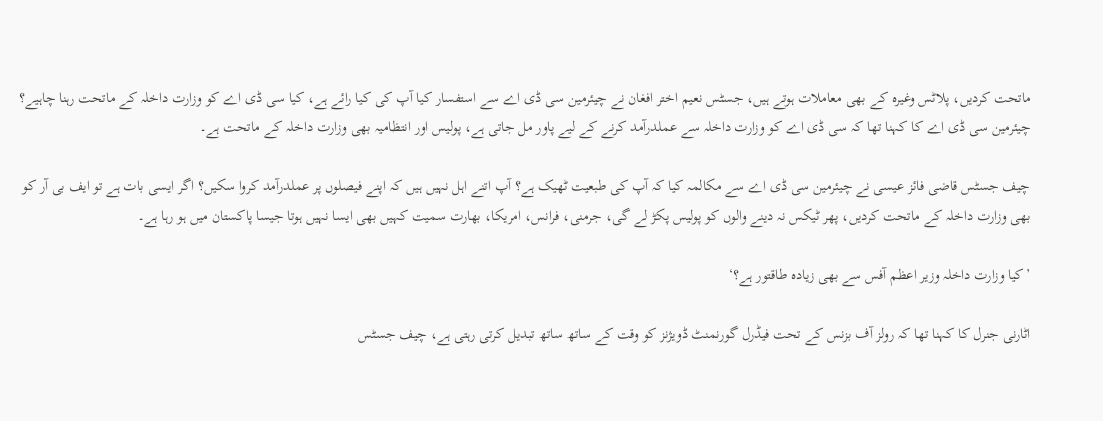ماتحت کردیں، پلاٹس وغیرہ کے بھی معاملات ہوتے ہیں، جسٹس نعیم اختر افغان نے چیئرمین سی ڈی اے سے استفسار کیا آپ کی کیا رائے ہے، کیا سی ڈی اے کو وزارت داخلہ کے ماتحت رہنا چاہیے؟ چیئرمین سی ڈی اے کا کہنا تھا کہ سی ڈی اے کو وزارت داخلہ سے عملدرآمد کرنے کے لیے پاور مل جاتی ہے، پولیس اور انتظامیہ بھی وزارت داخلہ کے ماتحت ہے۔

چیف جسٹس قاضی فائز عیسی نے چیئرمین سی ڈی اے سے مکالمہ کیا کہ آپ کی طبعیت ٹھیک ہے؟ آپ اتنے اہل نہیں ہیں کہ اپنے فیصلوں پر عملدرآمد کروا سکیں؟ اگر ایسی بات ہے تو ایف بی آر کو بھی وزارت داخلہ کے ماتحت کردیں، پھر ٹیکس نہ دینے والوں کو پولیس پکڑ لے گی، جرمنی، فرانس، امریکا، بھارت سمیت کہیں بھی ایسا نہیں ہوتا جیسا پاکستان میں ہو رہا ہے۔

’کیا وزارت داخلہ وزیر اعظم آفس سے بھی زیادہ طاقتور ہے؟‘

اٹارنی جنرل کا کہنا تھا کہ رولز آف بزنس کے تحت فیڈرل گورنمنٹ ڈویژنز کو وقت کے ساتھ ساتھ تبدیل کرتی رہتی ہے، چیف جسٹس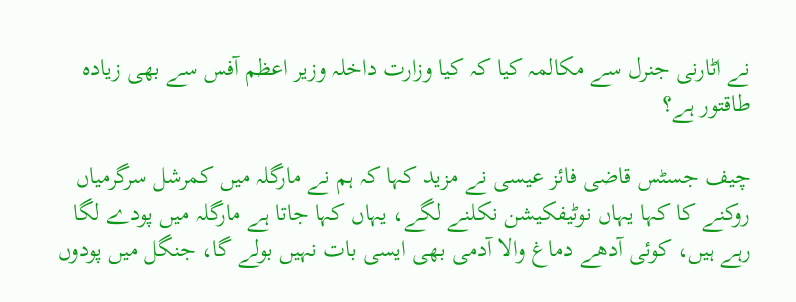نے اٹارنی جنرل سے مکالمہ کیا کہ کیا وزارت داخلہ وزیر اعظم آفس سے بھی زیادہ طاقتور ہے؟

چیف جسٹس قاضی فائز عیسی نے مزید کہا کہ ہم نے مارگلہ میں کمرشل سرگرمیاں روکنے کا کہا یہاں نوٹیفکیشن نکلنے لگے، یہاں کہا جاتا ہے مارگلہ میں پودے لگا رہے ہیں، کوئی آدھے دماغ والا آدمی بھی ایسی بات نہیں بولے گا، جنگل میں پودوں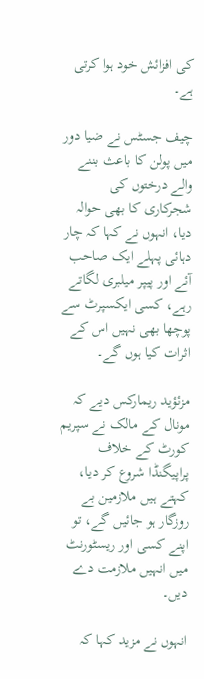کی افزائش خود ہوا کرتی ہے۔

چیف جسٹس نے ضیا دور میں پولن کا باعث بننے والے درختوں کی شجرکاری کا بھی حوالہ دیا، انہوں نے کہا کہ چار دہائی پہلے ایک صاحب آئے اور پیپر میلبری لگاتے رہے، کسی ایکسپرٹ سے پوچھا بھی نہیں اس کے اثرات کیا ہوں گے۔

مزئؤید ریمارکس دیے کہ مونال کے مالک نے سپریم کورٹ کے خلاف پراپیگنڈا شروع کر دیا، کہتے ہیں ملازمین بے روزگار ہو جائیں گے، تو اپنے کسی اور ریسٹورنٹ میں انہیں ملازمت دے دیں۔

انہوں نے مزید کہا کہ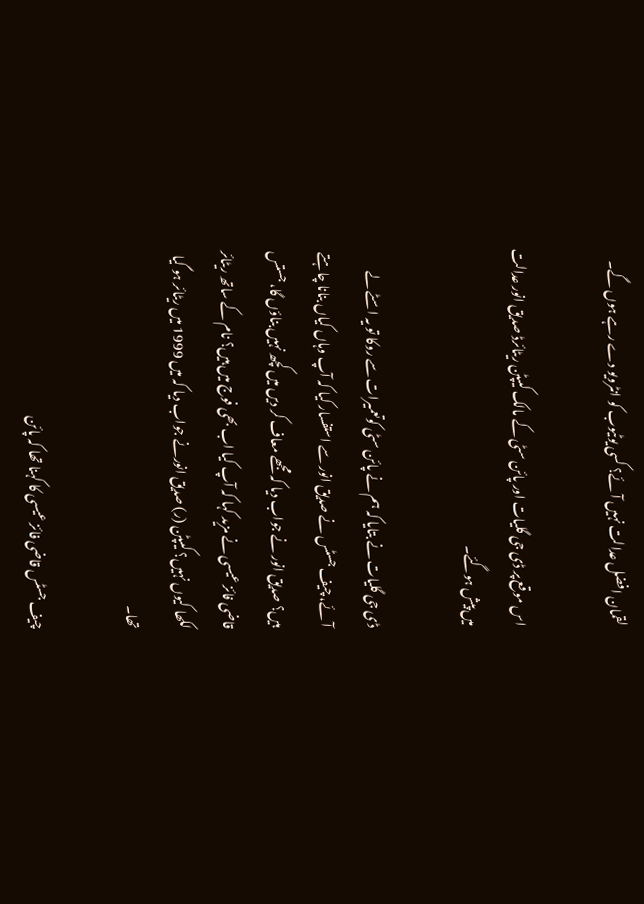لقمان افضل عدالت نہیں آئے؟ کسی یوٹیوب کو انٹرویو دے رہے ہوں گے۔

اس موقع پر ڈی جی گلیات اور پائن سٹی کے مالک کیپٹن ریٹائرڈ صدیق انور عدالت میں پیش ہوگئے۔

ڈی جی گلیات نے بتایا کہ ہم نے پائن سٹی کوتعمیرات سے روکا تو یہ اسٹے لے آئے، چیف جسٹس نے صدیق انور سے استفسار کیا کہ آپ وہاں کیاں بنانا چاہتے ہیں؟ صدیق انور نے جواب دیا کہ مجھے معاف کر دیں میں کچھ نہیں بناؤں گا، جستس قاضی فائز عیسی نے مزید کہا کہ آپ کیا اب بھی فوج میں ہیں؟ نام کے ساتھ ریٹائر لکھا کیوں نہیں؟ کیپٹن (ر) صدیق انورنے جواب دیا کہ میں 1999 میں ریٹائر ہو گیا تھا۔

چیف جسٹس قاضی فائز عیسی کا کہنا تھا کہ پائن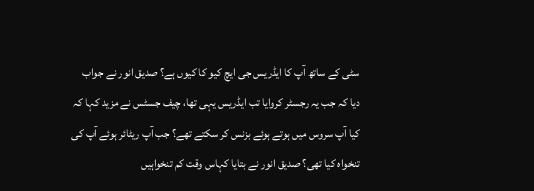سٹی کے ساتھ آپ کا ایڈریس جی ایچ کیو کا کیوں ہے؟ صدیق انور نے جواب دیا کہ جب یہ رجسٹر کروایا تب ایڈریس یہی تھا، چیف جسٹس نے مزید کہا کہ کیا آپ سروس میں ہوتے ہوئے بزنس کر سکتے تھے؟ جب آپ ریٹائر ہوئے آپ کی تنخواہ کیا تھی؟ صدیق انور نے بتایا کہاس وقت کم تنخواہیں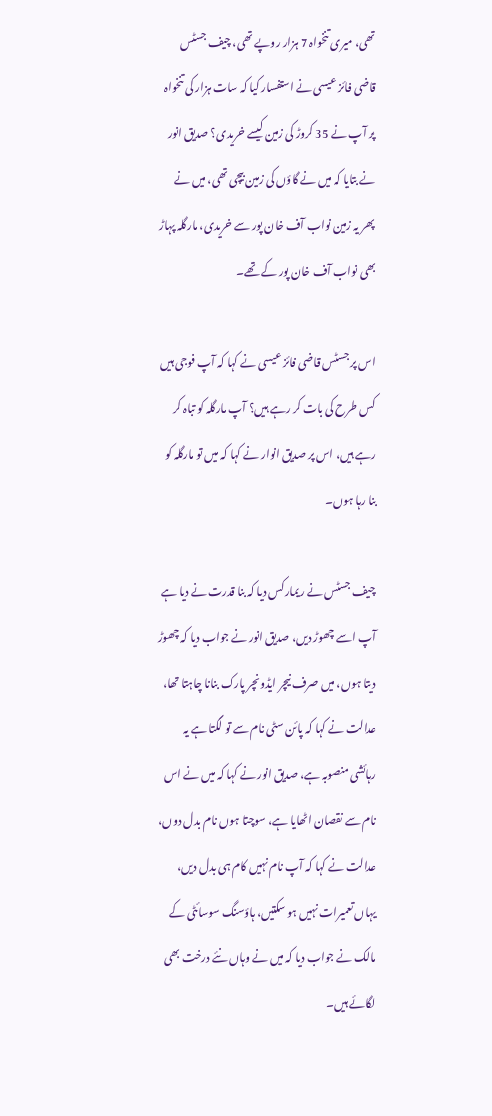تھی، میری تنخواہ 7 ہزار روپے تھی، چیف جسٹس قاضی فائز عیسی نے استفسار کیا کہ سات ہزار کی تنخواہ پر آپ نے 35 کروڑ کی زمین کیسے خریدی؟ صدیق انور نے بتایا کہ میں نے گاؤں کی زمین بیچی تھی، میں نے پھر یہ زمین نواب آف خان پور سے خریدی، مارگلہ پہاڑ بھی نواب آف خان پور کے تھے۔

اس پر جسٹس قاضی فائز عیسی نے کہا کہ آپ فوجی ہیں کس طرح کی بات کر رہے ہیں؟ آپ مارگلہ کو تباہ کر رہے ہیں، اس پر صدیق انوار نے کہا کہ میں تو مارگلہ کو بنا رہا ہوں۔

چیف جسٹس نے ریمارکس دیا کہ بنا قدرت نے دیا ہے آپ اسے چھوڑ دیں، صدیق انور نے جواب دیا کہ چھوڑ دیتا ہوں، میں صرف نیچر ایڈونچر پارک بنانا چاہتا تھا، عدالت نے کہا کہ پائن سٹی نام سے تو لگتا ہے یہ رہائشی منصوبہ ہے، صدیق انور نے کہا کہ میں نے اس نام سے نقصان اٹھایا ہے، سوچتا ہوں نام بدل دوں، عدالت نے کہا کہ آپ نام نہیں کام ہی بدل دیں، یہاں تعمیرات نہیں ہو سکتیں، ہاؤسنگ سوسائٹی کے مالک نے جواب دیا کہ میں نے وہاں نئے درخت بھی لگائے ہیں۔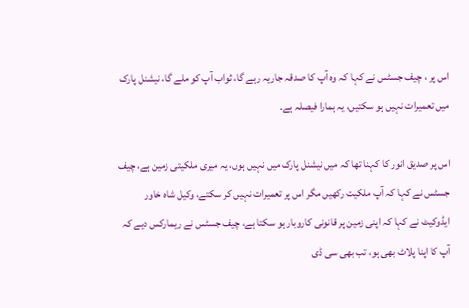اس پر ، چیف جسٹس نے کہا کہ وہ آپ کا صدقہ جاریہ رہے گا، ثواب آپ کو ملے گا، نیشنل پارک میں تعمیرات نہیں ہو سکتیں، یہ ہمارا فیصلہ ہے۔

اس پر صدیق انور کا کہنا تھا کہ میں نیشنل پارک میں نہیں ہوں، یہ میری ملکیتی زمین ہے، چیف جسٹس نے کہا کہ آپ ملکیت رکھیں مگر اس پر تعمیرات نہیں کر سکتے، وکیل شاہ خاور ایڈوکیٹ نے کہا کہ اپنی زمین پر قانونی کاروبار ہو سکتا ہے، چیف جسٹس نے ریمارکس دیے کہ آپ کا اپنا پلاٹ بھی ہو، تب بھی سی ڈی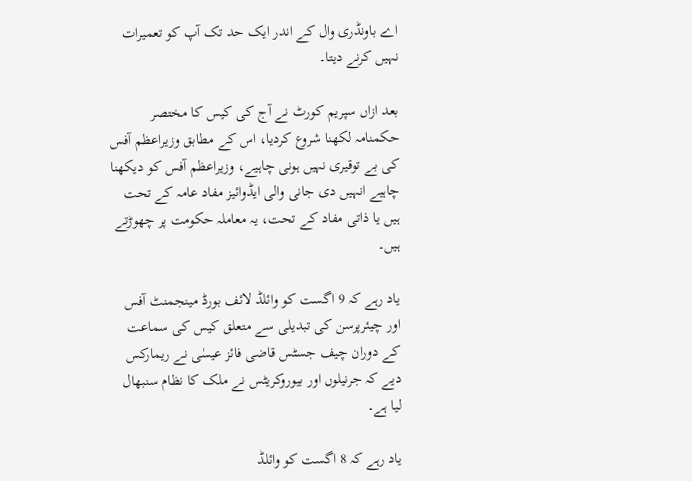اے باونڈری وال کے اندر ایک حد تک آپ کو تعمیرات نہیں کرنے دیتا۔

بعد ازاں سپریم کورٹ نے آج کی کیس کا مختصر حکمنامہ لکھنا شروع کردیا، اس کے مطابق وزیراعظم آفس کی بے توقیری نہیں ہونی چاہیے، وزیراعظم آفس کو دیکھنا چاہیے انہیں دی جانی والی ایڈوائیز مفاد عامہ کے تحت ہیں یا ذاتی مفاد کے تحت، یہ معاملہ حکومت پر چھوڑتے ہیں۔

یاد رہے کہ 9 اگست کو وائلڈ لائف بورڈ مینجمنٹ آفس اور چیئرپرسن کی تبدیلی سے متعلق کیس کی سماعت کے دوران چیف جسٹس قاضی فائز عیسٰی نے ریمارکس دیے کہ جرنیلوں اور بیوروکریٹس نے ملک کا نظام سنبھال لیا ہے۔

یاد رہے کہ 8 اگست کو وائلڈ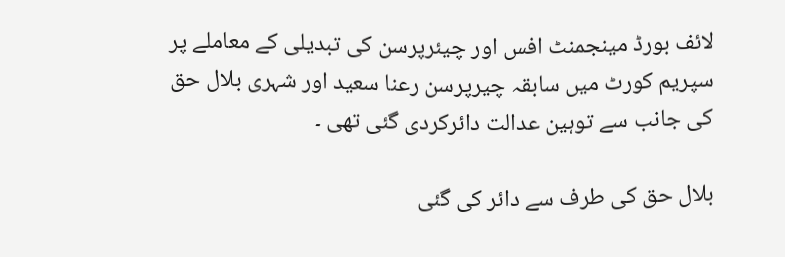لائف بورڈ مینجمنٹ افس اور چیئرپرسن کی تبدیلی کے معاملے پر سپریم کورٹ میں سابقہ چیرپرسن رعنا سعید اور شہری بلال حق کی جانب سے توہین عدالت دائرکردی گئی تھی ۔

بلال حق کی طرف سے دائر کی گئی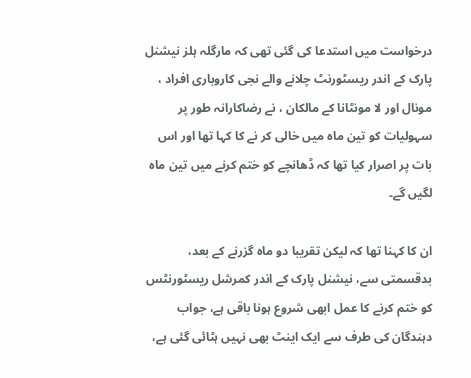درخواست میں استدعا کی گئی تھی کہ مارگلہ ہلز نیشنل پارک کے اندر ریسٹورنٹ چلانے والے نجی کاروباری افراد ، مونال اور لا مونٹانا کے مالکان ، نے رضاکارانہ طور پر سہولیات کو تین ماہ میں خالی کر نے کا کہا تھا اور اس بات پر اصرار کیا تھا کہ ڈھانچے کو ختم کرنے میں تین ماہ لگیں گے۔

ان کا کہنا تھا کہ لیکن تقریبا دو ماہ گزرنے کے بعد، بدقسمتی سے، نیشنل پارک کے اندر کمرشل ریسٹورنٹس کو ختم کرنے کا عمل ابھی شروع ہونا باقی ہے، جواب دہندگان کی طرف سے ایک اینٹ بھی نہیں ہٹائی گئی ہے،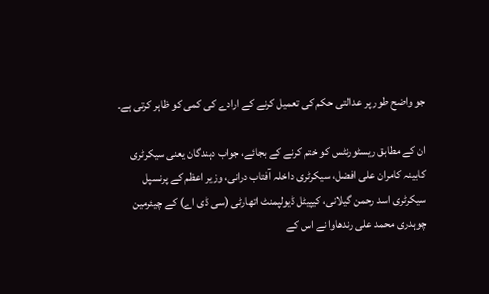جو واضح طور پر عدالتی حکم کی تعمیل کرنے کے ارادے کی کمی کو ظاہر کرتی ہے۔

ان کے مطابق ریسٹورنٹس کو ختم کرنے کے بجائے، جواب دہندگان یعنی سیکرٹری کابینہ کامران علی افضل، سیکرٹری داخلہ آفتاب درانی، وزیر اعظم کے پرنسپل سیکرٹری اسد رحمن گیلانی، کیپیٹل ڈیولپمنٹ اتھارٹی (سی ڈی اے) کے چیئرمین چوہدری محمد علی رندھاوا نے اس کے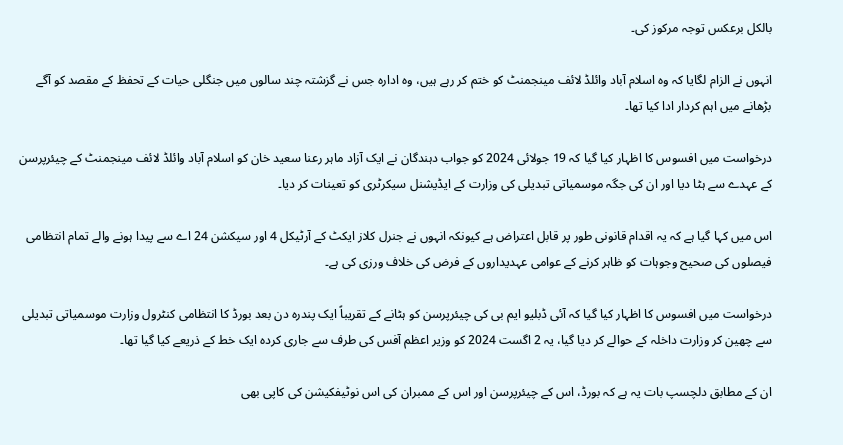بالکل برعکس توجہ مرکوز کی۔

انہوں نے الزام لگایا کہ وہ اسلام آباد وائلڈ لائف مینجمنٹ کو ختم کر رہے ہیں، وہ ادارہ جس نے گزشتہ چند سالوں میں جنگلی حیات کے تحفظ کے مقصد کو آگے بڑھانے میں اہم کردار ادا کیا تھا۔

درخواست میں افسوس کا اظہار کیا گیا کہ 19 جولائی 2024 کو جواب دہندگان نے ایک آزاد ماہر رعنا سعید خان کو اسلام آباد وائلڈ لائف مینجمنٹ کے چیئرپرسن کے عہدے سے ہٹا دیا اور ان کی جگہ موسمیاتی تبدیلی کی وزارت کے ایڈیشنل سیکرٹری کو تعینات کر دیا۔

اس میں کہا گیا ہے کہ یہ اقدام قانونی طور پر قابل اعتراض ہے کیونکہ انہوں نے جنرل کلاز ایکٹ کے آرٹیکل 4 اور سیکشن 24 اے سے پیدا ہونے والے تمام انتظامی فیصلوں کی صحیح وجوہات کو ظاہر کرنے کے عوامی عہدیداروں کے فرض کی خلاف ورزی کی ہے۔

درخواست میں افسوس کا اظہار کیا گیا کہ آئی ڈبلیو ایم بی کی چیئرپرسن کو ہٹانے کے تقریباً ایک پندرہ دن بعد بورڈ کا انتظامی کنٹرول وزارت موسمیاتی تبدیلی سے چھین کر وزارت داخلہ کے حوالے کر دیا گیا، یہ 2 اگست 2024 کو وزیر اعظم آفس کی طرف سے جاری کردہ ایک خط کے ذریعے کیا گیا تھا۔

ان کے مطابق دلچسپ بات یہ ہے کہ بورڈ، اس کے چیئرپرسن اور اس کے ممبران کی اس نوٹیفکیشن کی کاپی بھی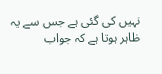نہیں کی گئی ہے جس سے یہ ظاہر ہوتا ہے کہ جواب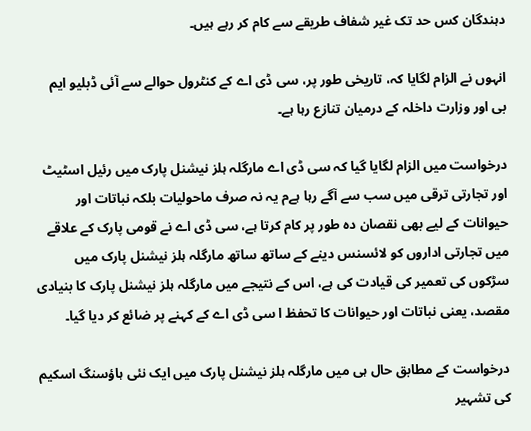دہندگان کس حد تک غیر شفاف طریقے سے کام کر رہے ہیں۔

انہوں نے الزام لگایا کہ، تاریخی طور پر، سی ڈی اے کے کنٹرول حوالے سے آئی ڈبلیو ایم بی اور وزارت داخلہ کے درمیان تنازع رہا ہے۔

درخواست میں الزام لگایا گیا کہ سی ڈی اے مارگلہ ہلز نیشنل پارک میں رئیل اسٹیٹ اور تجارتی ترقی میں سب سے آگے رہا ہےم یہ نہ صرف ماحولیات بلکہ نباتات اور حیوانات کے لیے بھی نقصان دہ طور پر کام کرتا ہے، سی ڈی اے نے قومی پارک کے علاقے میں تجارتی اداروں کو لائسنس دینے کے ساتھ ساتھ مارگلہ ہلز نیشنل پارک میں سڑکوں کی تعمیر کی قیادت کی ہے، اس کے نتیجے میں مارگلہ ہلز نیشنل پارک کا بنیادی مقصد، یعنی نباتات اور حیوانات کا تحفظ ا سی ڈی اے کے کہنے پر ضائع کر دیا گیا۔

درخواست کے مطابق حال ہی میں مارگلہ ہلز نیشنل پارک میں ایک نئی ہاؤسنگ اسکیم کی تشہیر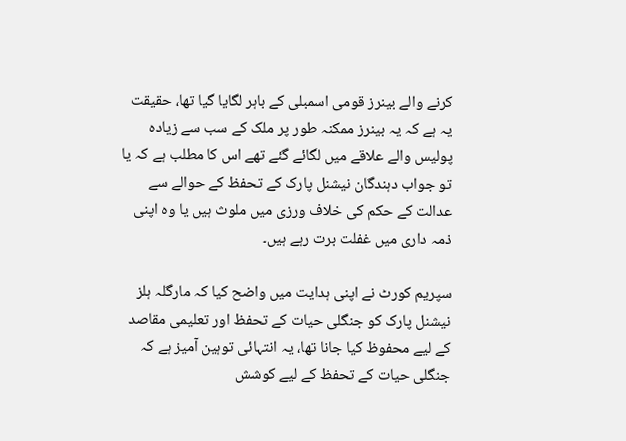کرنے والے بینرز قومی اسمبلی کے باہر لگایا گیا تھا، حقیقت یہ ہے کہ یہ بینرز ممکنہ طور پر ملک کے سب سے زیادہ پولیس والے علاقے میں لگائے گئے تھے اس کا مطلب ہے کہ یا تو جواب دہندگان نیشنل پارک کے تحفظ کے حوالے سے عدالت کے حکم کی خلاف ورزی میں ملوث ہیں یا وہ اپنی ذمہ داری میں غفلت برت رہے ہیں۔

سپریم کورٹ نے اپنی ہدایت میں واضح کیا کہ مارگلہ ہلز نیشنل پارک کو جنگلی حیات کے تحفظ اور تعلیمی مقاصد کے لیے محفوظ کیا جانا تھا، یہ انتہائی توہین آمیز ہے کہ جنگلی حیات کے تحفظ کے لیے کوشش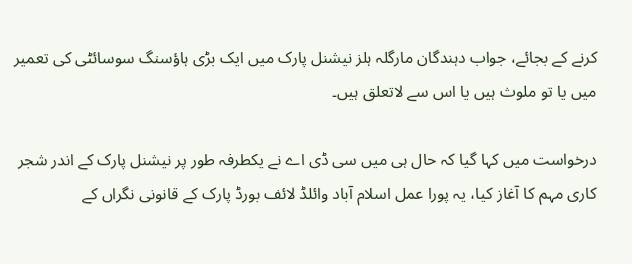کرنے کے بجائے، جواب دہندگان مارگلہ ہلز نیشنل پارک میں ایک بڑی ہاؤسنگ سوسائٹی کی تعمیر میں یا تو ملوث ہیں یا اس سے لاتعلق ہیں۔

درخواست میں کہا گیا کہ حال ہی میں سی ڈی اے نے یکطرفہ طور پر نیشنل پارک کے اندر شجر کاری مہم کا آغاز کیا، یہ پورا عمل اسلام آباد وائلڈ لائف بورڈ پارک کے قانونی نگراں کے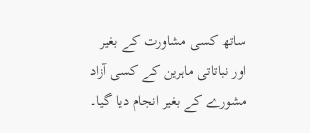ساتھ کسی مشاورت کے بغیر اور نباتاتی ماہرین کے کسی آزاد مشورے کے بغیر انجام دیا گیا۔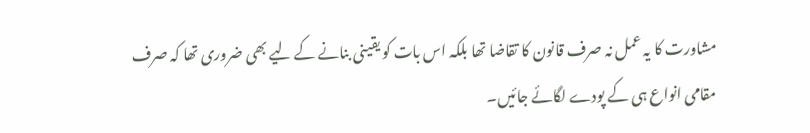مشاورت کا یہ عمل نہ صرف قانون کا تقاضا تھا بلکہ اس بات کو یقینی بنانے کے لیے بھی ضروری تھا کہ صرف مقامی انواع ہی کے پودے لگائے جائیں۔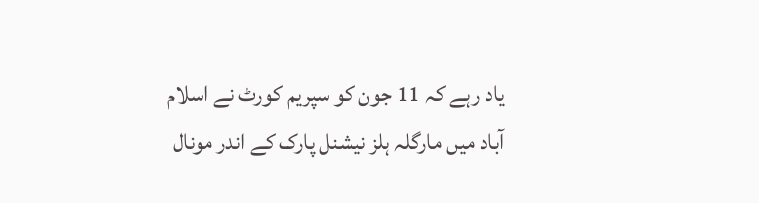یاد رہے کہ 11 جون کو سپریم کورٹ نے اسلام آباد میں مارگلہ ہلز نیشنل پارک کے اندر مونال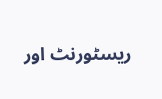ریسٹورنٹ اور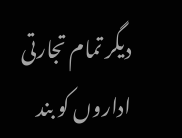دیگر تمام تجارتی اداروں کو بند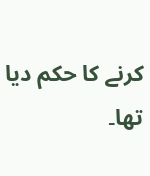کرنے کا حکم دیا تھا۔